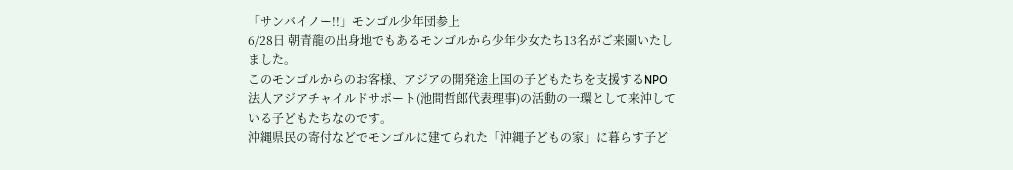「サンバイノー!!」モンゴル少年団参上
6/28日 朝青龍の出身地でもあるモンゴルから少年少女たち13名がご来園いたしました。
このモンゴルからのお客様、アジアの開発途上国の子どもたちを支援するNPO法人アジアチャイルドサポート(池間哲郎代表理事)の活動の一環として来沖している子どもたちなのです。
沖縄県民の寄付などでモンゴルに建てられた「沖縄子どもの家」に暮らす子ど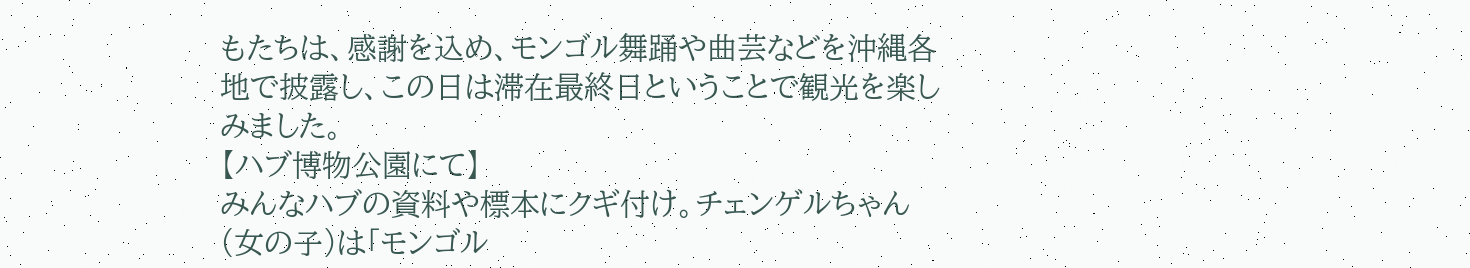もたちは、感謝を込め、モンゴル舞踊や曲芸などを沖縄各地で披露し、この日は滞在最終日ということで観光を楽しみました。
【ハブ博物公園にて】
みんなハブの資料や標本にクギ付け。チェンゲルちゃん(女の子)は「モンゴル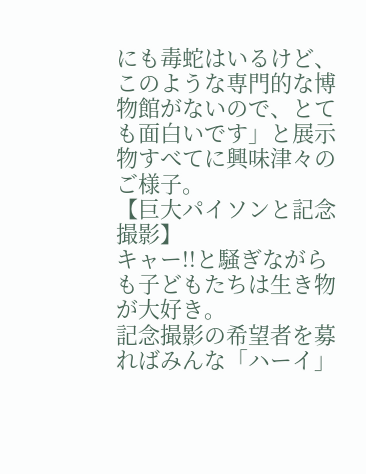にも毒蛇はいるけど、このような専門的な博物館がないので、とても面白いです」と展示物すべてに興味津々のご様子。
【巨大パイソンと記念撮影】
キャー!!と騒ぎながらも子どもたちは生き物が大好き。
記念撮影の希望者を募ればみんな「ハーイ」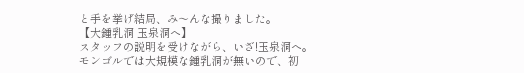と手を挙げ結局、み〜んな撮りました。
【大鍾乳洞 玉泉洞へ】
スタッフの説明を受けながら、いざ!玉泉洞へ。
モンゴルでは大規模な鍾乳洞が無いので、初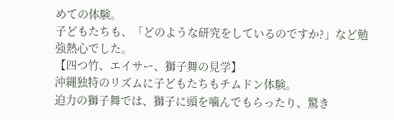めての体験。
子どもたちも、「どのような研究をしているのですか?」など勉強熱心でした。
【四つ竹、エイサー、獅子舞の見学】
沖縄独特のリズムに子どもたちもチムドン体験。
迫力の獅子舞では、獅子に頭を噛んでもらったり、驚き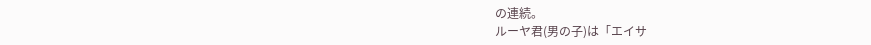の連続。
ルーヤ君(男の子)は「エイサ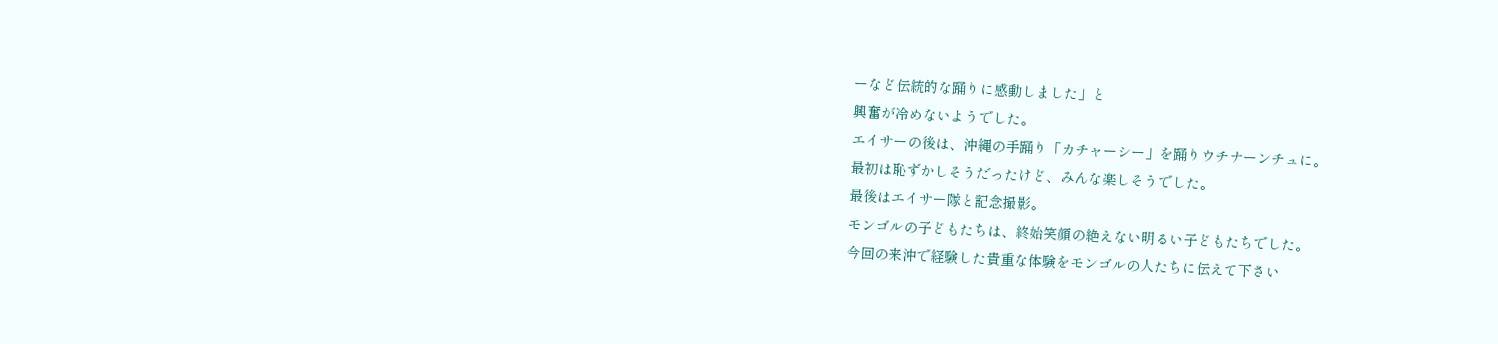ーなど伝統的な踊りに感動しました」と
興奮が冷めないようでした。
エイサーの後は、沖縄の手踊り「カチャーシー」を踊りウチナーンチュに。
最初は恥ずかしそうだったけど、みんな楽しそうでした。
最後はエイサー隊と記念撮影。
モンゴルの子どもたちは、終始笑顔の絶えない明るい子どもたちでした。
今回の来沖で経験した貴重な体験をモンゴルの人たちに伝えて下さい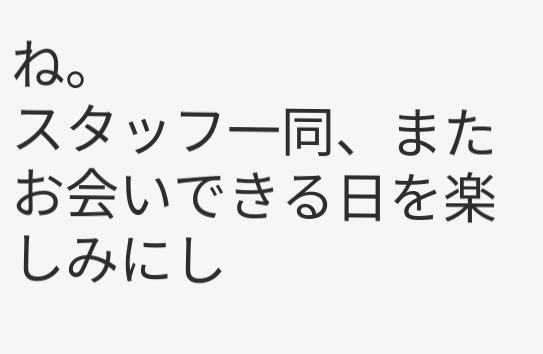ね。
スタッフ一同、またお会いできる日を楽しみにし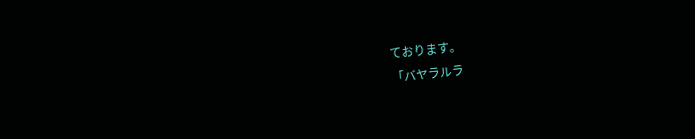ております。
「バヤラルラ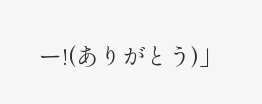ー!(ありがとう)」